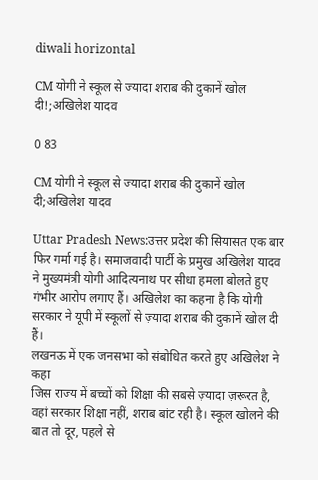diwali horizontal

CM योगी ने स्कूल से ज्यादा शराब की दुकानें खोल दी!;अखिलेश यादव

0 83

CM योगी ने स्कूल से ज्यादा शराब की दुकानें खोल दी;अखिलेश यादव

Uttar Pradesh News:उत्तर प्रदेश की सियासत एक बार फिर गर्मा गई है। समाजवादी पार्टी के प्रमुख अखिलेश यादव ने मुख्यमंत्री योगी आदित्यनाथ पर सीधा हमला बोलते हुए गंभीर आरोप लगाए हैं। अखिलेश का कहना है कि योगी सरकार ने यूपी में स्कूलों से ज़्यादा शराब की दुकानें खोल दी हैं।
लखनऊ में एक जनसभा को संबोधित करते हुए अखिलेश ने कहा
जिस राज्य में बच्चों को शिक्षा की सबसे ज़्यादा ज़रूरत है, वहां सरकार शिक्षा नहीं, शराब बांट रही है। स्कूल खोलने की बात तो दूर, पहले से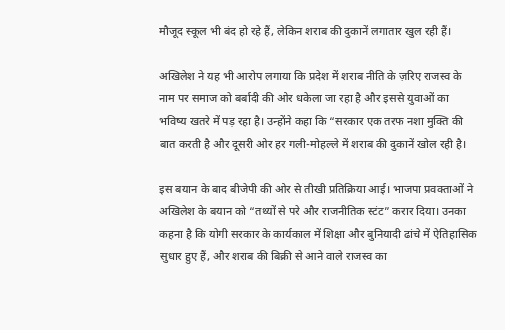मौजूद स्कूल भी बंद हो रहे हैं, लेकिन शराब की दुकानें लगातार खुल रही हैं।

अखिलेश ने यह भी आरोप लगाया कि प्रदेश में शराब नीति के ज़रिए राजस्व के नाम पर समाज को बर्बादी की ओर धकेला जा रहा है और इससे युवाओं का भविष्य खतरे में पड़ रहा है। उन्होंने कहा कि “सरकार एक तरफ नशा मुक्ति की बात करती है और दूसरी ओर हर गली-मोहल्ले में शराब की दुकानें खोल रही है।

इस बयान के बाद बीजेपी की ओर से तीखी प्रतिक्रिया आई। भाजपा प्रवक्ताओं ने अखिलेश के बयान को “तथ्यों से परे और राजनीतिक स्टंट” करार दिया। उनका कहना है कि योगी सरकार के कार्यकाल में शिक्षा और बुनियादी ढांचे में ऐतिहासिक सुधार हुए हैं, और शराब की बिक्री से आने वाले राजस्व का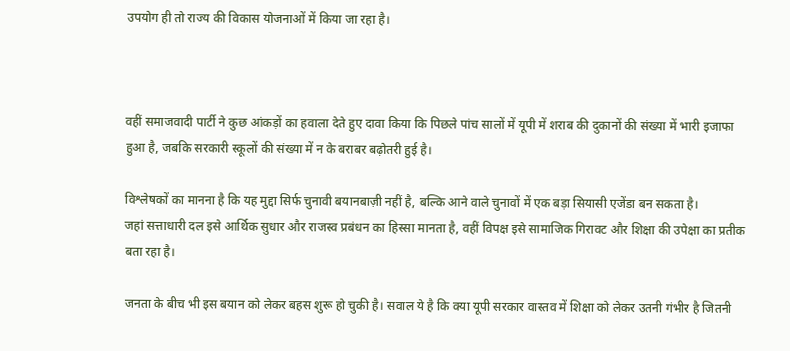उपयोग ही तो राज्य की विकास योजनाओं में किया जा रहा है।



वहीं समाजवादी पार्टी ने कुछ आंकड़ों का हवाला देते हुए दावा किया कि पिछले पांच सालों में यूपी में शराब की दुकानों की संख्या में भारी इजाफा हुआ है, जबकि सरकारी स्कूलों की संख्या में न के बराबर बढ़ोतरी हुई है।

विश्लेषकों का मानना है कि यह मुद्दा सिर्फ चुनावी बयानबाज़ी नहीं है, बल्कि आने वाले चुनावों में एक बड़ा सियासी एजेंडा बन सकता है।
जहां सत्ताधारी दल इसे आर्थिक सुधार और राजस्व प्रबंधन का हिस्सा मानता है, वहीं विपक्ष इसे सामाजिक गिरावट और शिक्षा की उपेक्षा का प्रतीक बता रहा है।

जनता के बीच भी इस बयान को लेकर बहस शुरू हो चुकी है। सवाल ये है कि क्या यूपी सरकार वास्तव में शिक्षा को लेकर उतनी गंभीर है जितनी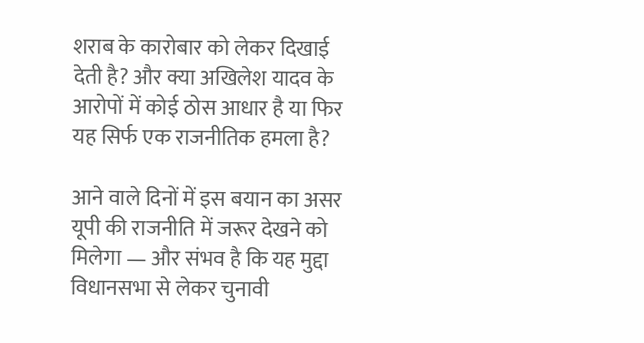शराब के कारोबार को लेकर दिखाई देती है? और क्या अखिलेश यादव के आरोपों में कोई ठोस आधार है या फिर यह सिर्फ एक राजनीतिक हमला है?

आने वाले दिनों में इस बयान का असर यूपी की राजनीति में जरूर देखने को मिलेगा — और संभव है कि यह मुद्दा विधानसभा से लेकर चुनावी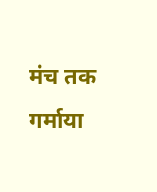मंच तक गर्माया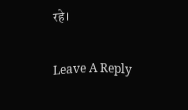रहे।

Leave A Reply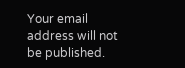Your email address will not be published.